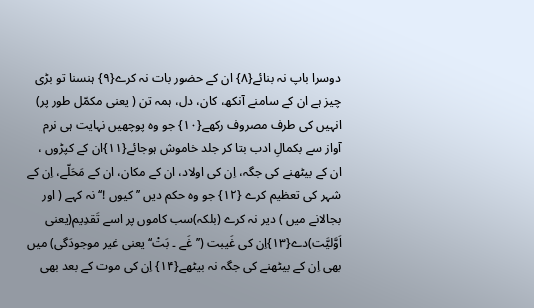دوسرا باپ نہ بنائے{۸} ان کے حضور بات نہ کرے{۹} ہنسنا تو بڑی چیز ہے ان کے سامنے آنکھ، کان، دل، ہمہ تن ( یعنی مکمّل طور پر) انہیں کی طرف مصروف رکھے{۱۰} جو وہ پوچھیں نہایت ہی نرم آواز سے بکمالِ ادب بتا کر جلد خاموش ہوجائے{۱۱}ان کے کپڑوں ، ان کے بیٹھنے کی جگہ، اِن کی اولاد، ان کے مکان، ان کے مَحَلّے، اِن کے شہر کی تعظیم کرے {۱۲} جو وہ حکم دیں ’’ کیوں !‘‘ نہ کہے ( اور بجالانے میں ) دیر نہ کرے (بلکہ)سب کاموں پر اسے تَقدِیم(یعنی اَوَّلیَّت)دے{۱۳}اِن کی غَیبت (’’غَے ۔ بَتْ‘‘ یعنی غیر موجودَگی) میں بھی اِن کے بیٹھنے کی جگہ نہ بیٹھے{۱۴} اِن کی موت کے بعد بھی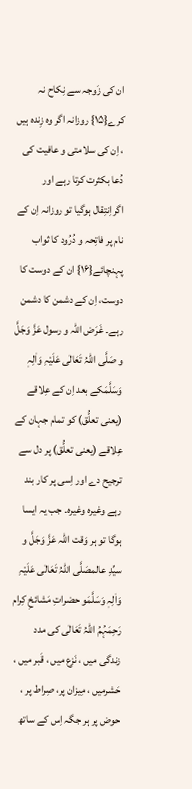ان کی زَوجہ سے نِکاح نہ کرے{۱۵} روزانہ اگر وہ زِندہ ہیں ، اِن کی سلامتی و عافیت کی دُعا بکثرت کرتا رہے اور اگراِنتِقال ہوگیا تو روزانہ اِن کے نام پر فاتِحہ و دُرُود کا ثواب پہنچائے{۱۶} ان کے دوست کا دوست، اِن کے دشمن کا دشمن رہے۔ غَرَض اللہ و رسول عَزَّ وَجَلَّ و صَلَّی اللہُ تَعَالٰی عَلَیْہِ وَاٰلِہٖ وَسَلَّمَکے بعد اِن کے عِلاقے (یعنی تعلُّق) کو تمام جہان کے عِلاقے (یعنی تعلُّق) پر دل سے ترجیح دے اور اِسی پر کار بند رہے وغیرہ وغیرہ۔ جب یہ ایسا ہوگا تو ہر وَقت اللہ عَزَّ وَجَلَّ و سیِّدِ عالمصَلَّی اللہُ تَعَالٰی عَلَیْہِ وَاٰلِہٖ وَسَلَّمَو حضراتِ مَشائخِ کِرام رَحِمَہُمُ اللہُ تَعَالٰی کی مدد زندگی میں ، نَزع میں ، قَبر میں ، حَشرمیں ، مِیزان پر، صِراط پر ، حوض پر ہر جگہ اِس کے ساتھ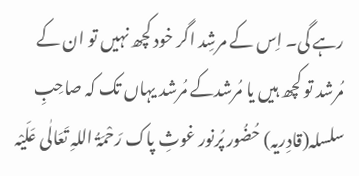رہے گی۔ اِس کے مرشِد اگر خود کچھ نہیں تو ان کے مُرشد تو کچھ ہیں یا مُرشدکے مُرشد یہاں تک کہ صاحِبِ سلسلہ(قادِریہ) حُضُور پُرنور غوثِ پاک رَحْمَۃُ اللہِ تَعَالٰی عَلَیْہ